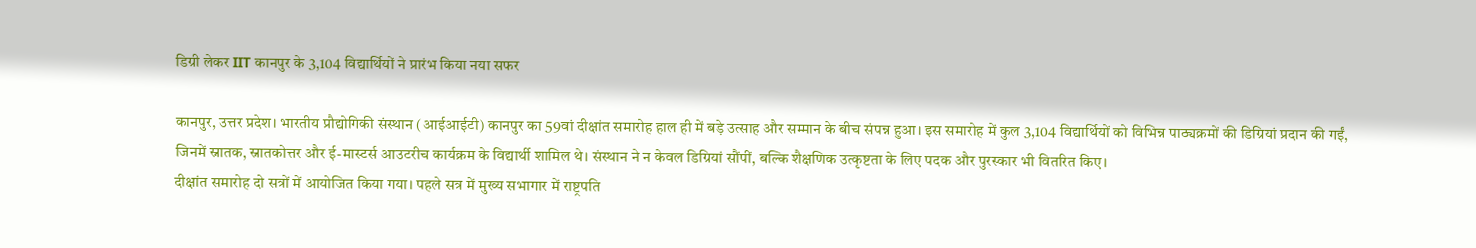डिग्री लेकर IIT कानपुर के 3,104 विद्यार्थियों ने प्रारंभ किया नया सफर

कानपुर, उत्तर प्रदेश। भारतीय प्रौद्योगिकी संस्थान (आईआईटी) कानपुर का 59वां दीक्षांत समारोह हाल ही में बड़े उत्साह और सम्मान के बीच संपन्न हुआ। इस समारोह में कुल 3,104 विद्यार्थियों को विभिन्न पाठ्यक्रमों की डिग्रियां प्रदान की गईं, जिनमें स्नातक, स्नातकोत्तर और ई-मास्टर्स आउटरीच कार्यक्रम के विद्यार्थी शामिल थे। संस्थान ने न केवल डिग्रियां सौंपीं, बल्कि शैक्षणिक उत्कृष्टता के लिए पदक और पुरस्कार भी वितरित किए।
दीक्षांत समारोह दो सत्रों में आयोजित किया गया। पहले सत्र में मुख्य सभागार में राष्ट्रपति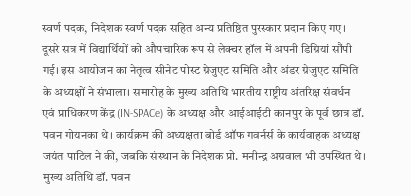स्वर्ण पदक, निदेशक स्वर्ण पदक सहित अन्य प्रतिष्ठित पुरस्कार प्रदान किए गए। दूसरे सत्र में विद्यार्थियों को औपचारिक रूप से लेक्चर हॉल में अपनी डिग्रियां सौंपी गई। इस आयोजन का नेतृत्व सीनेट पोस्ट ग्रेजुएट समिति और अंडर ग्रेजुएट समिति के अध्यक्षों ने संभाला। समारोह के मुख्य अतिथि भारतीय राष्ट्रीय अंतरिक्ष संवर्धन एवं प्राधिकरण केंद्र (IN-SPACe) के अध्यक्ष और आईआईटी कानपुर के पूर्व छात्र डॉ. पवन गोयनका थे। कार्यक्रम की अध्यक्षता बोर्ड ऑफ गवर्नर्स के कार्यवाहक अध्यक्ष जयंत पाटिल ने की, जबकि संस्थान के निदेशक प्रो. मनीन्द्र अग्रवाल भी उपस्थित थे।
मुख्य अतिथि डॉ. पवन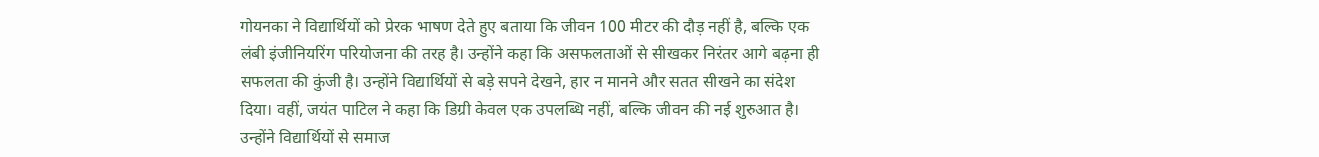गोयनका ने विद्यार्थियों को प्रेरक भाषण देते हुए बताया कि जीवन 100 मीटर की दौड़ नहीं है, बल्कि एक लंबी इंजीनियरिंग परियोजना की तरह है। उन्होंने कहा कि असफलताओं से सीखकर निरंतर आगे बढ़ना ही सफलता की कुंजी है। उन्होंने विद्यार्थियों से बड़े सपने देखने, हार न मानने और सतत सीखने का संदेश दिया। वहीं, जयंत पाटिल ने कहा कि डिग्री केवल एक उपलब्धि नहीं, बल्कि जीवन की नई शुरुआत है। उन्होंने विद्यार्थियों से समाज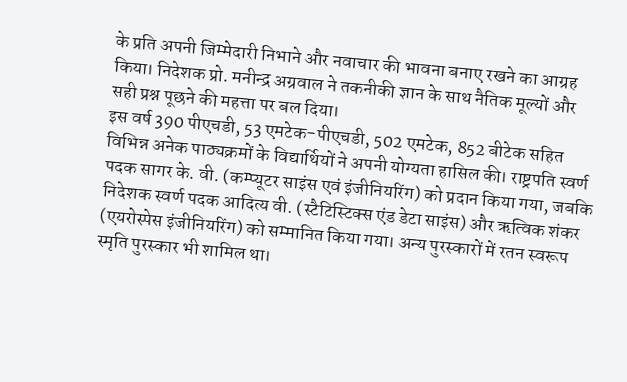के प्रति अपनी जिम्मेदारी निभाने और नवाचार की भावना बनाए रखने का आग्रह किया। निदेशक प्रो. मनीन्द्र अग्रवाल ने तकनीकी ज्ञान के साथ नैतिक मूल्यों और सही प्रश्न पूछने की महत्ता पर बल दिया।
इस वर्ष 390 पीएचडी, 53 एमटेक-पीएचडी, 502 एमटेक, 852 बीटेक सहित विभिन्न अनेक पाठ्यक्रमों के विद्यार्थियों ने अपनी योग्यता हासिल की। राष्ट्रपति स्वर्ण पदक सागर के. वी. (कम्प्यूटर साइंस एवं इंजीनियरिंग) को प्रदान किया गया, जबकि निदेशक स्वर्ण पदक आदित्य वी. (स्टैटिस्टिक्स एंड डेटा साइंस) और ऋत्विक शंकर (एयरोस्पेस इंजीनियरिंग) को सम्मानित किया गया। अन्य पुरस्कारों में रतन स्वरूप स्मृति पुरस्कार भी शामिल था।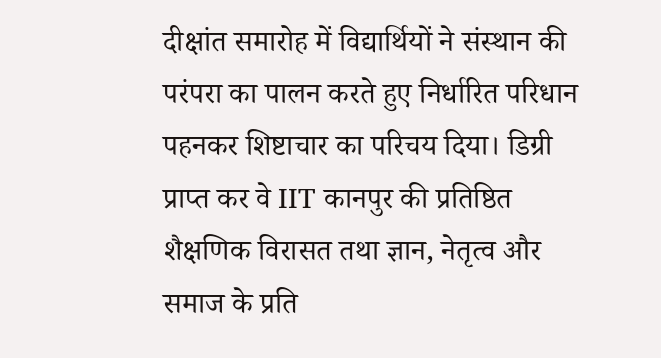दीक्षांत समारोह में विद्यार्थियों ने संस्थान की परंपरा का पालन करते हुए निर्धारित परिधान पहनकर शिष्टाचार का परिचय दिया। डिग्री प्राप्त कर वे IIT कानपुर की प्रतिष्ठित शैक्षणिक विरासत तथा ज्ञान, नेतृत्व और समाज के प्रति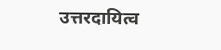उत्तरदायित्व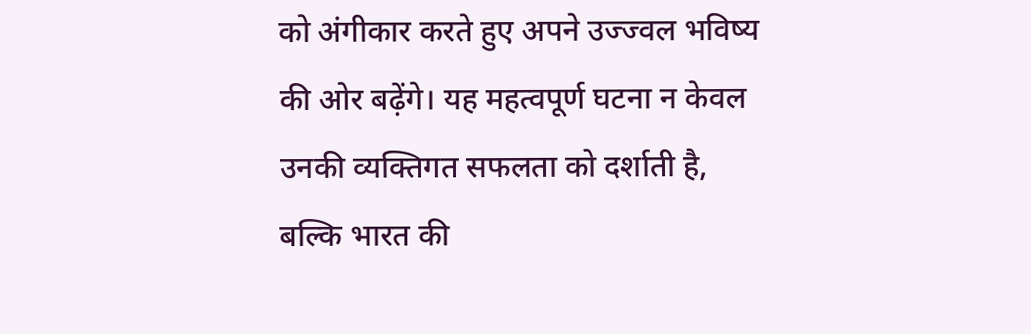को अंगीकार करते हुए अपने उज्ज्वल भविष्य की ओर बढ़ेंगे। यह महत्वपूर्ण घटना न केवल उनकी व्यक्तिगत सफलता को दर्शाती है, बल्कि भारत की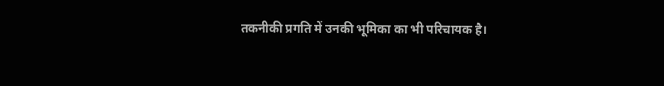तकनीकी प्रगति में उनकी भूमिका का भी परिचायक है।